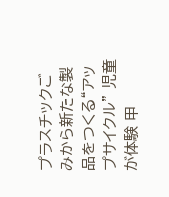プラスチックごみから新たな製品をつくる“アップサイクル” 児童が体験 甲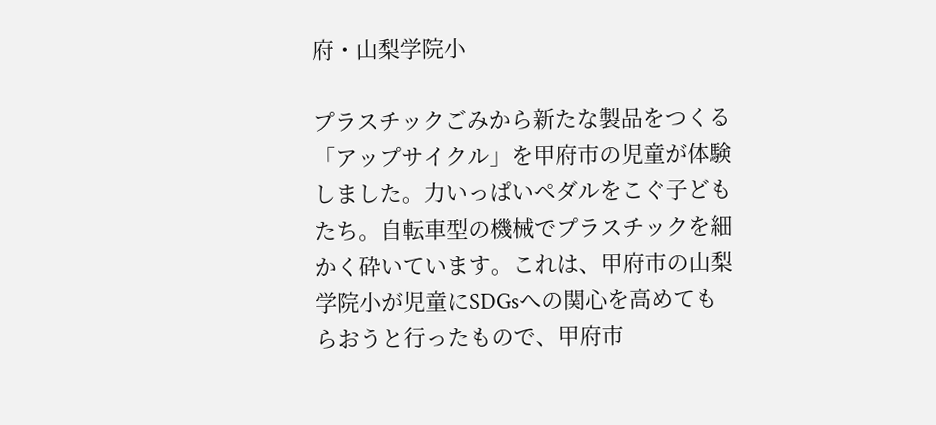府・山梨学院小

プラスチックごみから新たな製品をつくる「アップサイクル」を甲府市の児童が体験しました。力いっぱいペダルをこぐ子どもたち。自転車型の機械でプラスチックを細かく砕いています。これは、甲府市の山梨学院小が児童にSDGsへの関心を高めてもらおうと行ったもので、甲府市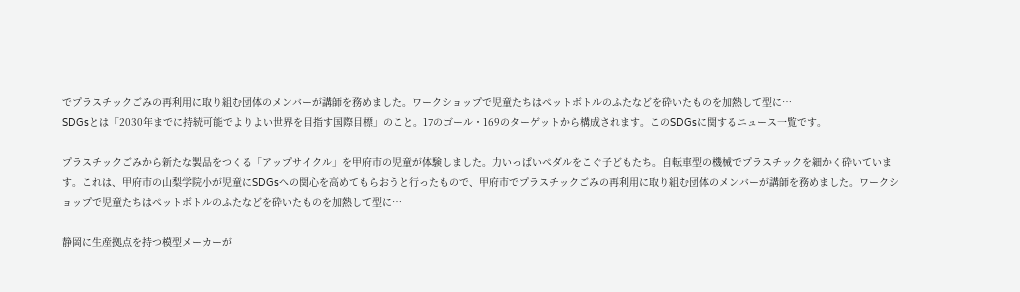でプラスチックごみの再利用に取り組む団体のメンバーが講師を務めました。ワークショップで児童たちはペットボトルのふたなどを砕いたものを加熱して型に…
SDGsとは「2030年までに持続可能でよりよい世界を目指す国際目標」のこと。17のゴール・169のターゲットから構成されます。このSDGsに関するニュース一覧です。

プラスチックごみから新たな製品をつくる「アップサイクル」を甲府市の児童が体験しました。力いっぱいペダルをこぐ子どもたち。自転車型の機械でプラスチックを細かく砕いています。これは、甲府市の山梨学院小が児童にSDGsへの関心を高めてもらおうと行ったもので、甲府市でプラスチックごみの再利用に取り組む団体のメンバーが講師を務めました。ワークショップで児童たちはペットボトルのふたなどを砕いたものを加熱して型に…

静岡に生産拠点を持つ模型メーカーが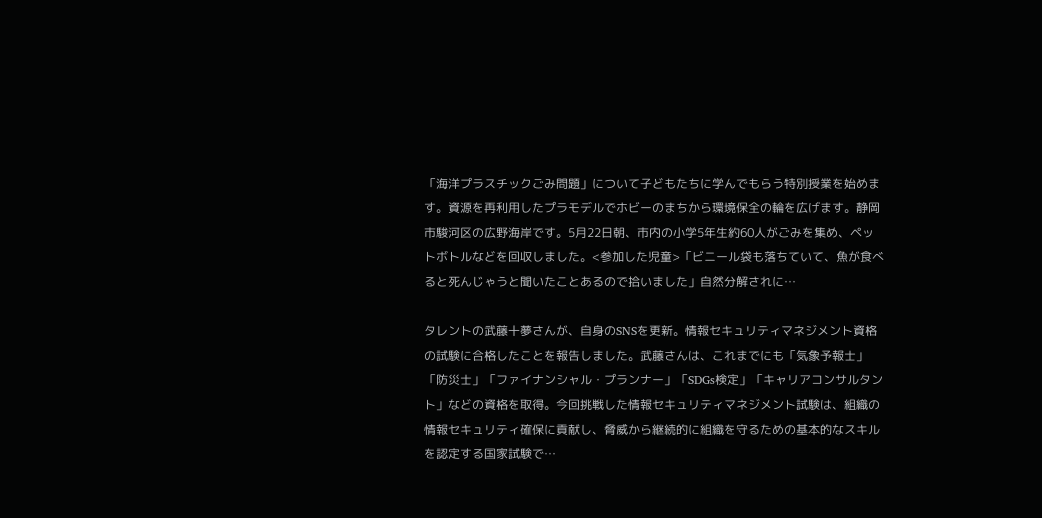「海洋プラスチックごみ問題」について子どもたちに学んでもらう特別授業を始めます。資源を再利用したプラモデルでホビーのまちから環境保全の輪を広げます。静岡市駿河区の広野海岸です。5月22日朝、市内の小学5年生約60人がごみを集め、ペットボトルなどを回収しました。<参加した児童>「ビニール袋も落ちていて、魚が食べると死んじゃうと聞いたことあるので拾いました」自然分解されに…

タレントの武藤十夢さんが、自身のSNSを更新。情報セキュリティマネジメント資格の試験に合格したことを報告しました。武藤さんは、これまでにも「気象予報士」「防災士」「ファイナンシャル・プランナー」「SDGs検定」「キャリアコンサルタント」などの資格を取得。今回挑戦した情報セキュリティマネジメント試験は、組織の情報セキュリティ確保に貢献し、脅威から継続的に組織を守るための基本的なスキルを認定する国家試験で…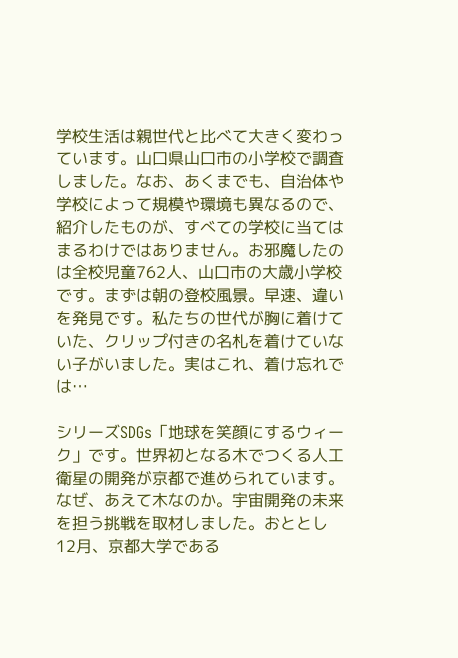学校生活は親世代と比べて大きく変わっています。山口県山口市の小学校で調査しました。なお、あくまでも、自治体や学校によって規模や環境も異なるので、紹介したものが、すべての学校に当てはまるわけではありません。お邪魔したのは全校児童762人、山口市の大歳小学校です。まずは朝の登校風景。早速、違いを発見です。私たちの世代が胸に着けていた、クリップ付きの名札を着けていない子がいました。実はこれ、着け忘れでは…

シリーズSDGs「地球を笑顔にするウィーク」です。世界初となる木でつくる人工衛星の開発が京都で進められています。なぜ、あえて木なのか。宇宙開発の未来を担う挑戦を取材しました。おととし12月、京都大学である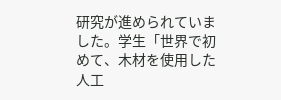研究が進められていました。学生「世界で初めて、木材を使用した人工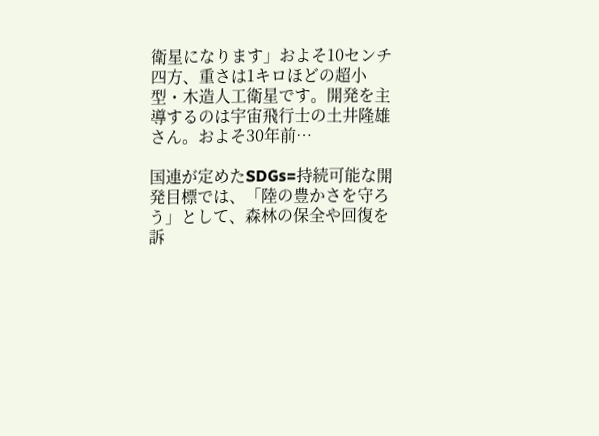衛星になります」およそ10センチ四方、重さは1キロほどの超小型・木造人工衛星です。開発を主導するのは宇宙飛行士の土井隆雄さん。およそ30年前…

国連が定めたSDGs=持続可能な開発目標では、「陸の豊かさを守ろう」として、森林の保全や回復を訴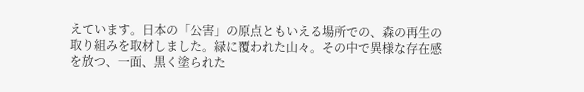えています。日本の「公害」の原点ともいえる場所での、森の再生の取り組みを取材しました。緑に覆われた山々。その中で異様な存在感を放つ、一面、黒く塗られた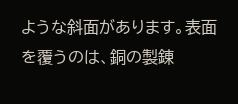ような斜面があります。表面を覆うのは、銅の製錬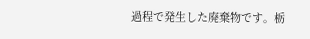過程で発生した廃棄物です。栃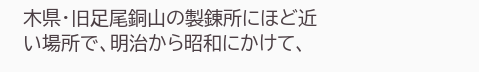木県・旧足尾銅山の製錬所にほど近い場所で、明治から昭和にかけて、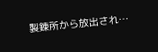製錬所から放出され…